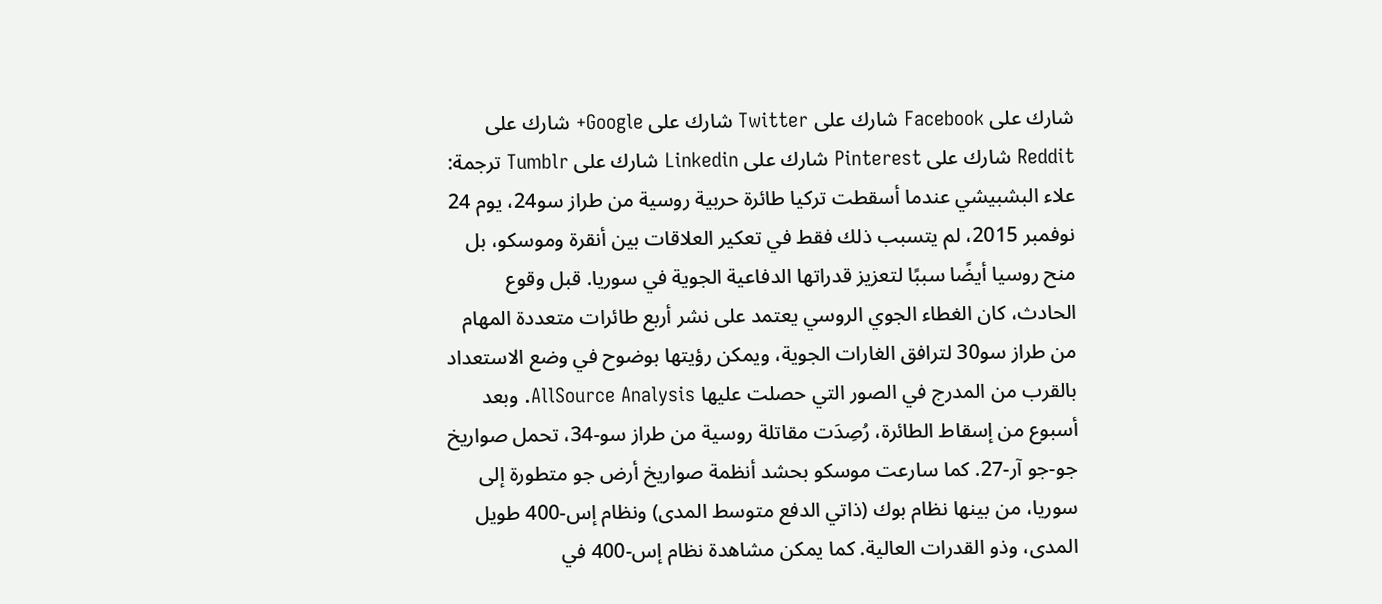شارك على Facebook شارك على Twitter شارك على Google+ شارك على Reddit شارك على Pinterest شارك على Linkedin شارك على Tumblr ترجمة: علاء البشبيشي عندما أسقطت تركيا طائرة حربية روسية من طراز سو24، يوم 24 نوفمبر 2015، لم يتسبب ذلك فقط في تعكير العلاقات بين أنقرة وموسكو، بل منح روسيا أيضًا سببًا لتعزيز قدراتها الدفاعية الجوية في سوريا. قبل وقوع الحادث، كان الغطاء الجوي الروسي يعتمد على نشر أربع طائرات متعددة المهام من طراز سو30 لترافق الغارات الجوية، ويمكن رؤيتها بوضوح في وضع الاستعداد بالقرب من المدرج في الصور التي حصلت عليها AllSource Analysis. وبعد أسبوع من إسقاط الطائرة، رُصِدَت مقاتلة روسية من طراز سو-34، تحمل صواريخ جو-جو آر-27. كما سارعت موسكو بحشد أنظمة صواريخ أرض جو متطورة إلى سوريا، من بينها نظام بوك (ذاتي الدفع متوسط المدى) ونظام إس-400 طويل المدى، وذو القدرات العالية. كما يمكن مشاهدة نظام إس-400 في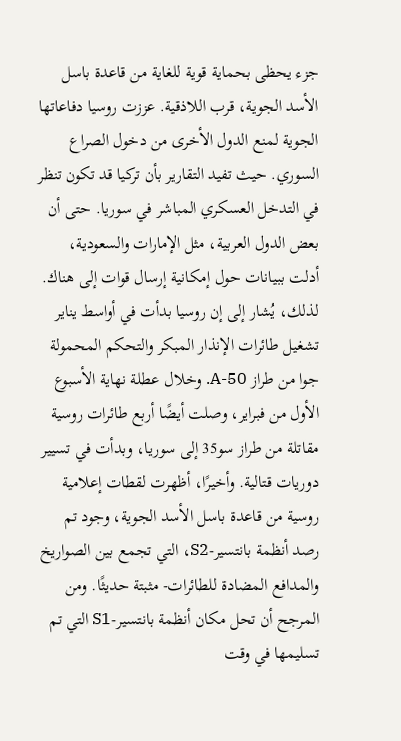جزء يحظى بحماية قوية للغاية من قاعدة باسل الأسد الجوية، قرب اللاذقية. عززت روسيا دفاعاتها الجوية لمنع الدول الأخرى من دخول الصراع السوري. حيث تفيد التقارير بأن تركيا قد تكون تنظر في التدخل العسكري المباشر في سوريا. حتى أن بعض الدول العربية، مثل الإمارات والسعودية، أدلت ببيانات حول إمكانية إرسال قوات إلى هناك. لذلك، يُشار إلى إن روسيا بدأت في أواسط يناير تشغيل طائرات الإنذار المبكر والتحكم المحمولة جوا من طراز A-50. وخلال عطلة نهاية الأسبوع الأول من فبراير، وصلت أيضًا أربع طائرات روسية مقاتلة من طراز سو35 إلى سوريا، وبدأت في تسيير دوريات قتالية. وأخيرًا، أظهرت لقطات إعلامية روسية من قاعدة باسل الأسد الجوية، وجود تم رصد أنظمة بانتسير-S2، التي تجمع بين الصواريخ والمدافع المضادة للطائرات- مثبتة حديثًا. ومن المرجح أن تحل مكان أنظمة بانتسير-S1 التي تم تسليمها في وقت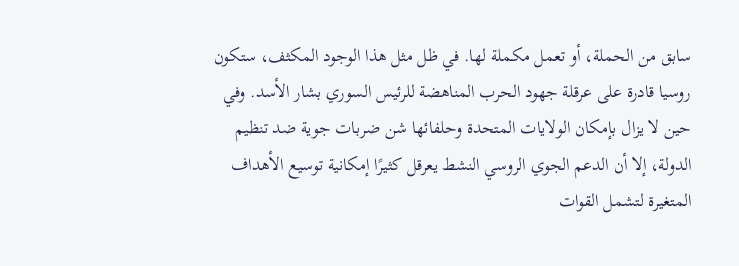سابق من الحملة، أو تعمل مكملة لها. في ظل مثل هذا الوجود المكثف، ستكون روسيا قادرة على عرقلة جهود الحرب المناهضة للرئيس السوري بشار الأسد. وفي حين لا يزال بإمكان الولايات المتحدة وحلفائها شن ضربات جوية ضد تنظيم الدولة، إلا أن الدعم الجوي الروسي النشط يعرقل كثيرًا إمكانية توسيع الأهداف المتغيرة لتشمل القوات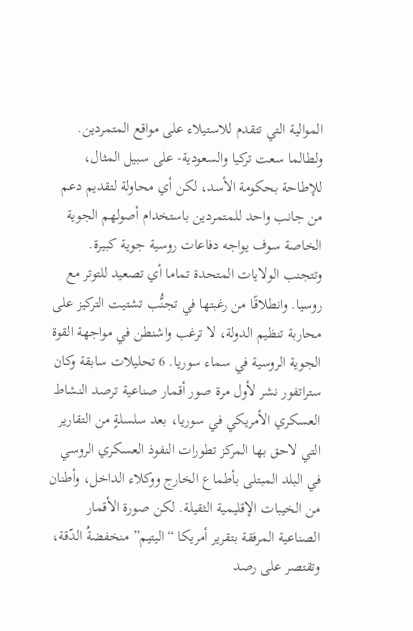الموالية التي تتقدم للاستيلاء على مواقع المتمردين. ولطالما سعت تركيا والسعودية- على سبيل المثال، للإطاحة بحكومة الأسد، لكن أي محاولة لتقديم دعم من جانب واحد للمتمردين باستخدام أصولهم الجوية الخاصة سوف يواجه دفاعات روسية جوية كبيرة. وتتجنب الولايات المتحدة تماما أي تصعيد للتوتر مع روسيا. وانطلاقًا من رغبتها في تجنُّب تشتيت التركيز على محاربة تنظيم الدولة، لا ترغب واشنطن في مواجهة القوة الجوية الروسية في سماء سوريا. 6 تحليلات سابقة وكان ستراتفور نشر لأول مرة صور أقمار صناعية ترصد النشاط العسكري الأمريكي في سوريا، بعد سلسلةٍ من التقارير التي لاحق بها المركز تطورات النفوذ العسكري الروسي في البلد المبتلى بأطماع الخارج ووكلاء الداخل، وأطنان من الخيبات الإقليمية الثقيلة. لكن صورة الأقمار الصناعية المرفقة بتقرير أمريكا “اليتيم” منخفضةُ الدّقة، وتقتصر على رصد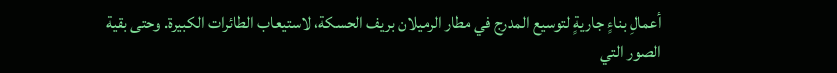أعمالِ بناءٍ جاريةٍ لتوسيع المدرج في مطار الرميلان بريف الحسكة، لاستيعاب الطائرات الكبيرة. وحتى بقية الصور التي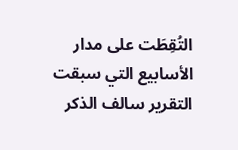التُقِطَت على مدار الأسابيع التي سبقت التقرير سالف الذكر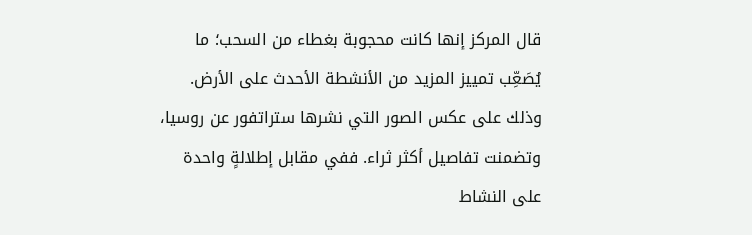قال المركز إنها كانت محجوبة بغطاء من السحب؛ ما يُصَعِّب تمييز المزيد من الأنشطة الأحدث على الأرض. وذلك على عكس الصور التي نشرها ستراتفور عن روسيا، وتضمنت تفاصيل أكثر ثراء. ففي مقابل إطلالةٍ واحدة على النشاط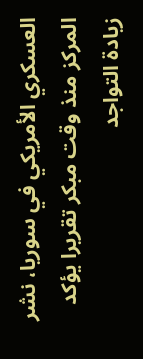العسكري الأمريكي في سوريا، نشر المركز منذ وقت مبكر تقريرا يؤكد زيادة التواجد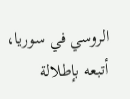الروسي في سوريا، أتبعه بإطلالة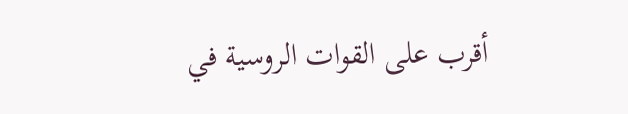أقرب على القوات الروسية في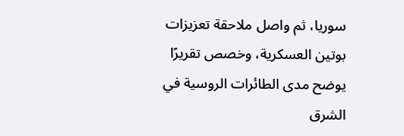سوريا، ثم واصل ملاحقة تعزيزات بوتين العسكرية، وخصص تقريرًا يوضح مدى الطائرات الروسية في الشرق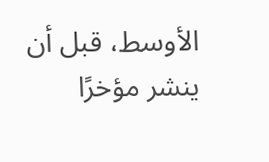الأوسط، قبل أن ينشر مؤخرًا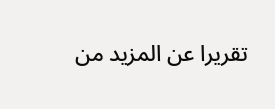تقريرا عن المزيد من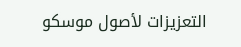التعزيزات لأصول موسكو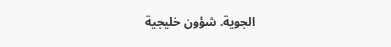الجوية. شؤون خليجية